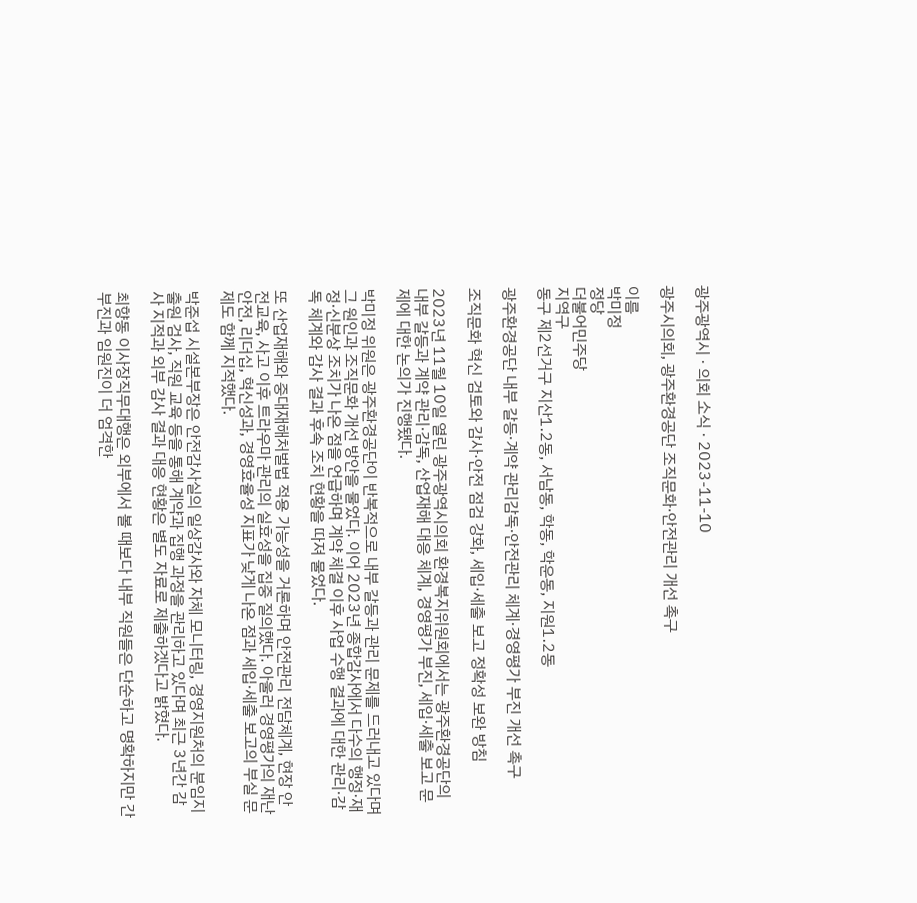광주광역시 · 의회 소식 · 2023-11-10

광주시의회, 광주환경공단 조직문화·안전관리 개선 촉구

이름
박미정
정당
더불어민주당
지역구
동구 제2선거구 지산1․2동, 서남동, 학동, 학운동, 지원1․2동

광주환경공단 내부 갈등·계약 관리감독·안전관리 체계·경영평가 부진 개선 촉구

조직문화 혁신 검토와 감사·안전 점검 강화, 세입·세출 보고 정확성 보완 방침

2023년 11월 10일 열린 광주광역시의회 환경복지위원회에서는 광주환경공단의 내부 갈등과 계약 관리·감독, 산업재해 대응 체계, 경영평가 부진, 세입·세출 보고 문제에 대한 논의가 진행됐다.

박미정 위원은 광주환경공단이 반복적으로 내부 갈등과 관리 문제를 드러내고 있다며 그 원인과 조직문화 개선 방안을 물었다. 이어 2023년 종합감사에서 다수의 행정·재정·신분상 조치가 나온 점을 언급하며 계약 체결 이후 사업 수행 결과에 대한 관리·감독 체계와 감사 결과 후속 조치 현황을 따져 물었다.

또 산업재해와 중대재해처벌법 적용 가능성을 거론하며 안전관리 전담체계, 현장 안전교육, 사고 이후 트라우마 관리의 실효성을 집중 질의했다. 아울러 경영평가의 재난안전, 리더십, 혁신성과, 경영효율성 지표가 낮게 나온 점과 세입·세출 보고의 부실 문제도 함께 지적했다.

박준섭 시설본부장은 안전감사실의 일상감사와 자체 모니터링, 경영지원처의 분임지출원 검사, 직원 교육 등을 통해 계약과 집행 과정을 관리하고 있다며 최근 3년간 감사 지적과 외부 감사 결과 대응 현황은 별도 자료로 제출하겠다고 밝혔다.

최향동 이사장직무대행은 외부에서 볼 때보다 내부 직원들은 단순하고 명확하지만 간부진과 임원진이 더 엄격한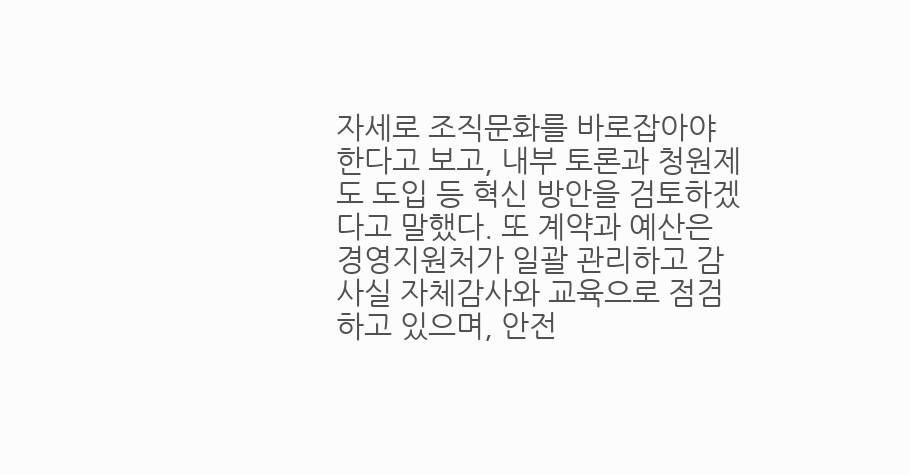자세로 조직문화를 바로잡아야 한다고 보고, 내부 토론과 청원제도 도입 등 혁신 방안을 검토하겠다고 말했다. 또 계약과 예산은 경영지원처가 일괄 관리하고 감사실 자체감사와 교육으로 점검하고 있으며, 안전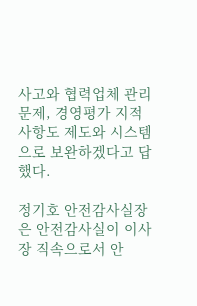사고와 협력업체 관리 문제, 경영평가 지적 사항도 제도와 시스템으로 보완하겠다고 답했다.

정기호 안전감사실장은 안전감사실이 이사장 직속으로서 안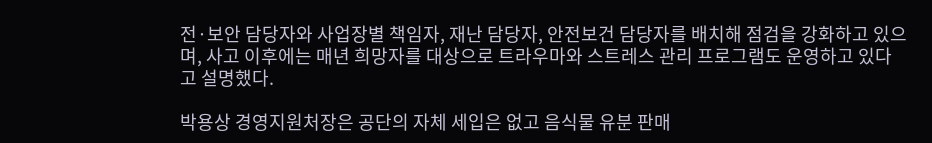전·보안 담당자와 사업장별 책임자, 재난 담당자, 안전보건 담당자를 배치해 점검을 강화하고 있으며, 사고 이후에는 매년 희망자를 대상으로 트라우마와 스트레스 관리 프로그램도 운영하고 있다고 설명했다.

박용상 경영지원처장은 공단의 자체 세입은 없고 음식물 유분 판매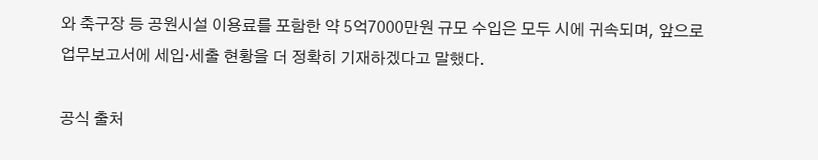와 축구장 등 공원시설 이용료를 포함한 약 5억7000만원 규모 수입은 모두 시에 귀속되며, 앞으로 업무보고서에 세입·세출 현황을 더 정확히 기재하겠다고 말했다.

공식 출처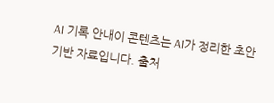AI 기록 안내이 콘텐츠는 AI가 정리한 초안 기반 자료입니다. 출처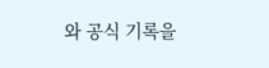와 공식 기록을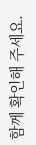함께 확인해 주세요.